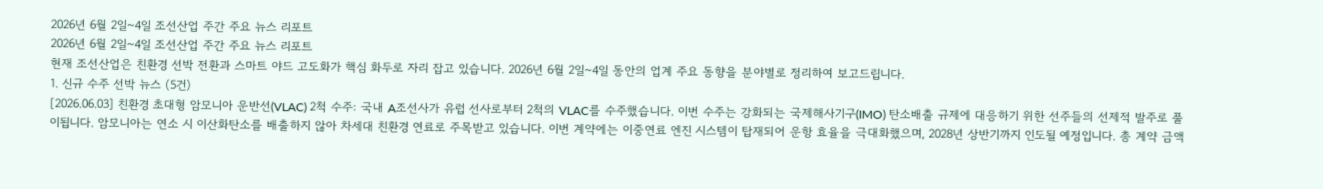2026년 6월 2일~4일 조선산업 주간 주요 뉴스 리포트
2026년 6월 2일~4일 조선산업 주간 주요 뉴스 리포트
현재 조선산업은 친환경 선박 전환과 스마트 야드 고도화가 핵심 화두로 자리 잡고 있습니다. 2026년 6월 2일~4일 동안의 업계 주요 동향을 분야별로 정리하여 보고드립니다.
1. 신규 수주 선박 뉴스 (5건)
[2026.06.03] 친환경 초대형 암모니아 운반선(VLAC) 2척 수주: 국내 A조선사가 유럽 선사로부터 2척의 VLAC를 수주했습니다. 이번 수주는 강화되는 국제해사기구(IMO) 탄소배출 규제에 대응하기 위한 선주들의 선제적 발주로 풀이됩니다. 암모니아는 연소 시 이산화탄소를 배출하지 않아 차세대 친환경 연료로 주목받고 있습니다. 이번 계약에는 이중연료 엔진 시스템이 탑재되어 운항 효율을 극대화했으며, 2028년 상반기까지 인도될 예정입니다. 총 계약 금액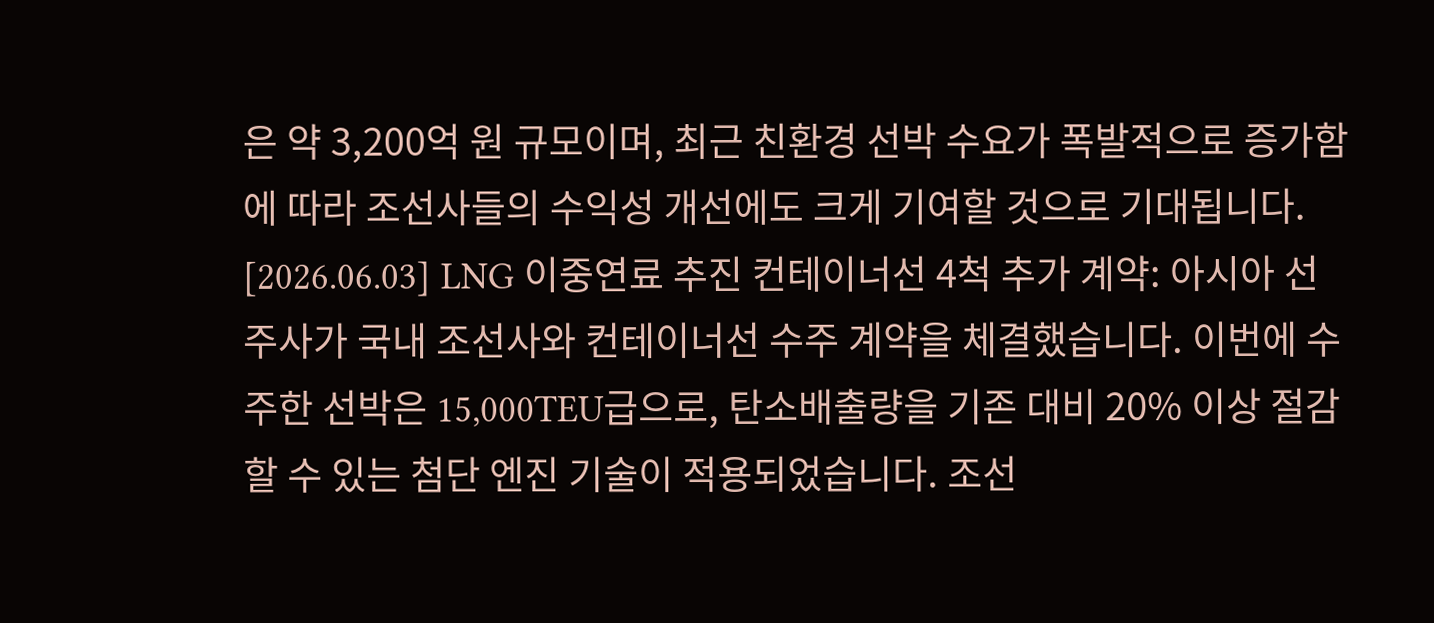은 약 3,200억 원 규모이며, 최근 친환경 선박 수요가 폭발적으로 증가함에 따라 조선사들의 수익성 개선에도 크게 기여할 것으로 기대됩니다.
[2026.06.03] LNG 이중연료 추진 컨테이너선 4척 추가 계약: 아시아 선주사가 국내 조선사와 컨테이너선 수주 계약을 체결했습니다. 이번에 수주한 선박은 15,000TEU급으로, 탄소배출량을 기존 대비 20% 이상 절감할 수 있는 첨단 엔진 기술이 적용되었습니다. 조선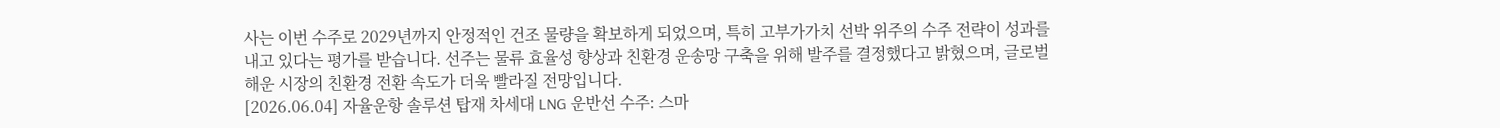사는 이번 수주로 2029년까지 안정적인 건조 물량을 확보하게 되었으며, 특히 고부가가치 선박 위주의 수주 전략이 성과를 내고 있다는 평가를 받습니다. 선주는 물류 효율성 향상과 친환경 운송망 구축을 위해 발주를 결정했다고 밝혔으며, 글로벌 해운 시장의 친환경 전환 속도가 더욱 빨라질 전망입니다.
[2026.06.04] 자율운항 솔루션 탑재 차세대 LNG 운반선 수주: 스마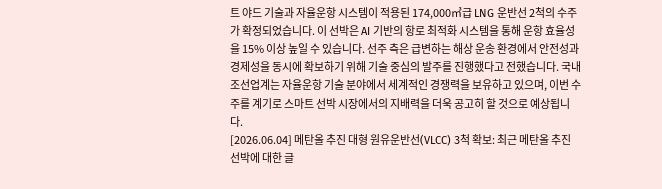트 야드 기술과 자율운항 시스템이 적용된 174,000㎥급 LNG 운반선 2척의 수주가 확정되었습니다. 이 선박은 AI 기반의 항로 최적화 시스템을 통해 운항 효율성을 15% 이상 높일 수 있습니다. 선주 측은 급변하는 해상 운송 환경에서 안전성과 경제성을 동시에 확보하기 위해 기술 중심의 발주를 진행했다고 전했습니다. 국내 조선업계는 자율운항 기술 분야에서 세계적인 경쟁력을 보유하고 있으며, 이번 수주를 계기로 스마트 선박 시장에서의 지배력을 더욱 공고히 할 것으로 예상됩니다.
[2026.06.04] 메탄올 추진 대형 원유운반선(VLCC) 3척 확보: 최근 메탄올 추진 선박에 대한 글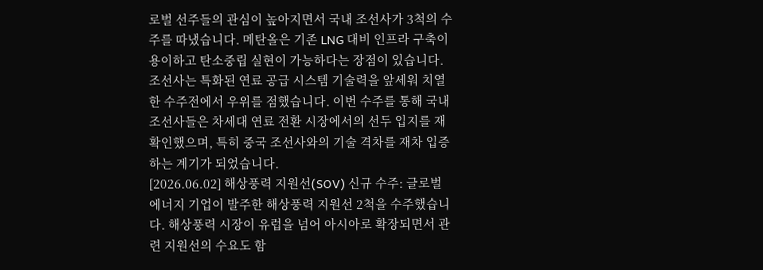로벌 선주들의 관심이 높아지면서 국내 조선사가 3척의 수주를 따냈습니다. 메탄올은 기존 LNG 대비 인프라 구축이 용이하고 탄소중립 실현이 가능하다는 장점이 있습니다. 조선사는 특화된 연료 공급 시스템 기술력을 앞세워 치열한 수주전에서 우위를 점했습니다. 이번 수주를 통해 국내 조선사들은 차세대 연료 전환 시장에서의 선두 입지를 재확인했으며, 특히 중국 조선사와의 기술 격차를 재차 입증하는 계기가 되었습니다.
[2026.06.02] 해상풍력 지원선(SOV) 신규 수주: 글로벌 에너지 기업이 발주한 해상풍력 지원선 2척을 수주했습니다. 해상풍력 시장이 유럽을 넘어 아시아로 확장되면서 관련 지원선의 수요도 함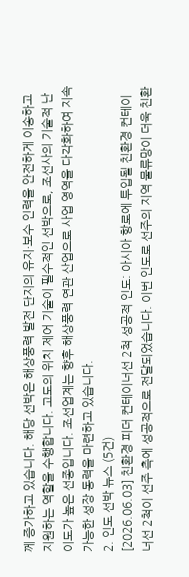께 증가하고 있습니다. 해당 선박은 해상풍력 발전 단지의 유지·보수 인력을 안전하게 이송하고 지원하는 역할을 수행합니다. 고도의 위치 제어 기술이 필수적인 선박으로, 조선사의 기술적 난이도가 높은 선종입니다. 조선업계는 향후 해상풍력 연관 산업으로 사업 영역을 다각화하여 지속 가능한 성장 동력을 마련하고 있습니다.
2. 인도 선박 뉴스 (5건)
[2026.06.03] 친환경 피더 컨테이너선 2척 성공적 인도: 아시아 항로에 투입될 친환경 컨테이너선 2척이 선주 측에 성공적으로 전달되었습니다. 이번 인도로 선주의 지역 물류망이 더욱 친환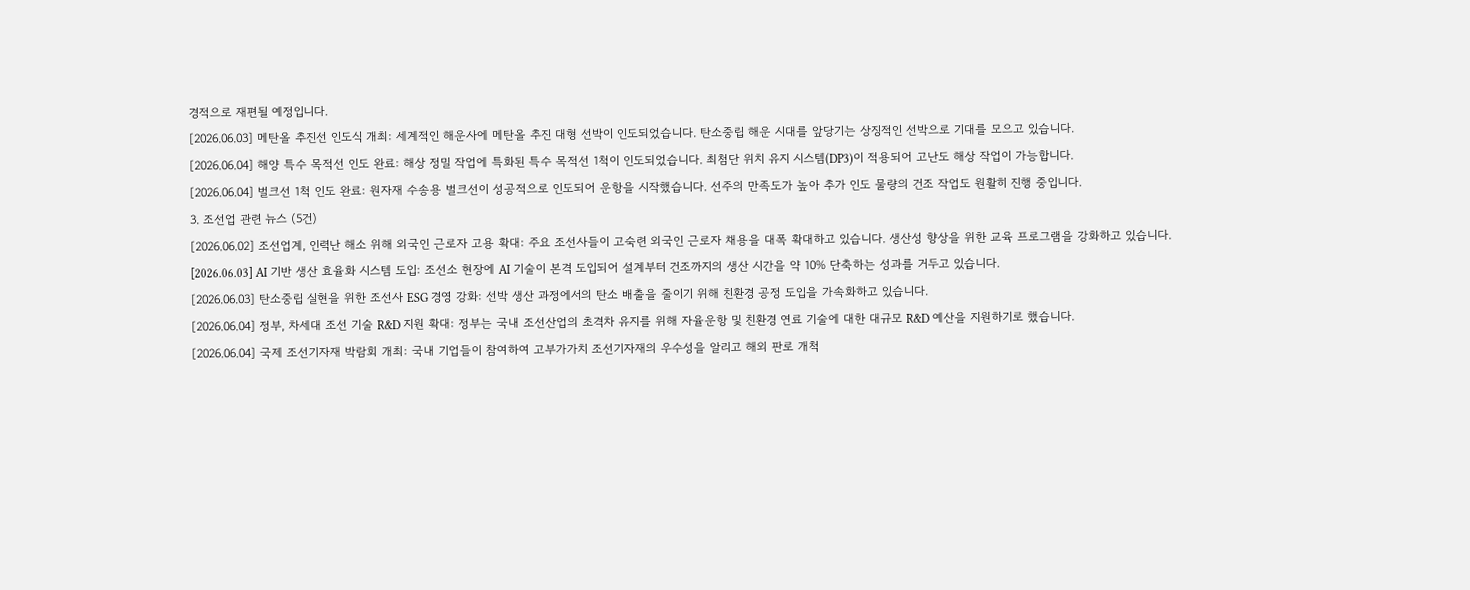경적으로 재편될 예정입니다.
[2026.06.03] 메탄올 추진선 인도식 개최: 세계적인 해운사에 메탄올 추진 대형 선박이 인도되었습니다. 탄소중립 해운 시대를 앞당기는 상징적인 선박으로 기대를 모으고 있습니다.
[2026.06.04] 해양 특수 목적선 인도 완료: 해상 정밀 작업에 특화된 특수 목적선 1척이 인도되었습니다. 최첨단 위치 유지 시스템(DP3)이 적용되어 고난도 해상 작업이 가능합니다.
[2026.06.04] 벌크선 1척 인도 완료: 원자재 수송용 벌크선이 성공적으로 인도되어 운항을 시작했습니다. 선주의 만족도가 높아 추가 인도 물량의 건조 작업도 원활히 진행 중입니다.
3. 조선업 관련 뉴스 (5건)
[2026.06.02] 조선업계, 인력난 해소 위해 외국인 근로자 고용 확대: 주요 조선사들이 고숙련 외국인 근로자 채용을 대폭 확대하고 있습니다. 생산성 향상을 위한 교육 프로그램을 강화하고 있습니다.
[2026.06.03] AI 기반 생산 효율화 시스템 도입: 조선소 현장에 AI 기술이 본격 도입되어 설계부터 건조까지의 생산 시간을 약 10% 단축하는 성과를 거두고 있습니다.
[2026.06.03] 탄소중립 실현을 위한 조선사 ESG 경영 강화: 선박 생산 과정에서의 탄소 배출을 줄이기 위해 친환경 공정 도입을 가속화하고 있습니다.
[2026.06.04] 정부, 차세대 조선 기술 R&D 지원 확대: 정부는 국내 조선산업의 초격차 유지를 위해 자율운항 및 친환경 연료 기술에 대한 대규모 R&D 예산을 지원하기로 했습니다.
[2026.06.04] 국제 조선기자재 박람회 개최: 국내 기업들이 참여하여 고부가가치 조선기자재의 우수성을 알리고 해외 판로 개척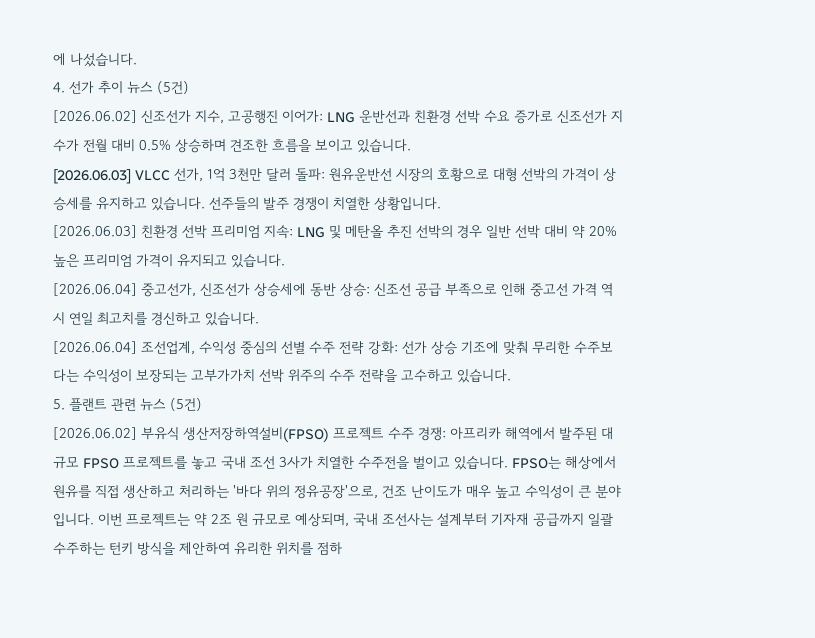에 나섰습니다.
4. 선가 추이 뉴스 (5건)
[2026.06.02] 신조선가 지수, 고공행진 이어가: LNG 운반선과 친환경 선박 수요 증가로 신조선가 지수가 전월 대비 0.5% 상승하며 견조한 흐름을 보이고 있습니다.
[2026.06.03] VLCC 선가, 1억 3천만 달러 돌파: 원유운반선 시장의 호황으로 대형 선박의 가격이 상승세를 유지하고 있습니다. 선주들의 발주 경쟁이 치열한 상황입니다.
[2026.06.03] 친환경 선박 프리미엄 지속: LNG 및 메탄올 추진 선박의 경우 일반 선박 대비 약 20% 높은 프리미엄 가격이 유지되고 있습니다.
[2026.06.04] 중고선가, 신조선가 상승세에 동반 상승: 신조선 공급 부족으로 인해 중고선 가격 역시 연일 최고치를 경신하고 있습니다.
[2026.06.04] 조선업계, 수익성 중심의 선별 수주 전략 강화: 선가 상승 기조에 맞춰 무리한 수주보다는 수익성이 보장되는 고부가가치 선박 위주의 수주 전략을 고수하고 있습니다.
5. 플랜트 관련 뉴스 (5건)
[2026.06.02] 부유식 생산저장하역설비(FPSO) 프로젝트 수주 경쟁: 아프리카 해역에서 발주된 대규모 FPSO 프로젝트를 놓고 국내 조선 3사가 치열한 수주전을 벌이고 있습니다. FPSO는 해상에서 원유를 직접 생산하고 처리하는 '바다 위의 정유공장'으로, 건조 난이도가 매우 높고 수익성이 큰 분야입니다. 이번 프로젝트는 약 2조 원 규모로 예상되며, 국내 조선사는 설계부터 기자재 공급까지 일괄 수주하는 턴키 방식을 제안하여 유리한 위치를 점하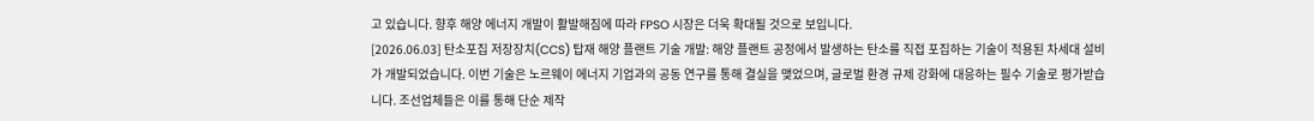고 있습니다. 향후 해양 에너지 개발이 활발해짐에 따라 FPSO 시장은 더욱 확대될 것으로 보입니다.
[2026.06.03] 탄소포집 저장장치(CCS) 탑재 해양 플랜트 기술 개발: 해양 플랜트 공정에서 발생하는 탄소를 직접 포집하는 기술이 적용된 차세대 설비가 개발되었습니다. 이번 기술은 노르웨이 에너지 기업과의 공동 연구를 통해 결실을 맺었으며, 글로벌 환경 규제 강화에 대응하는 필수 기술로 평가받습니다. 조선업체들은 이를 통해 단순 제작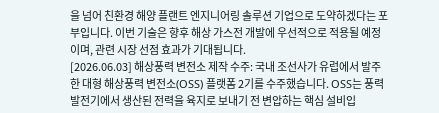을 넘어 친환경 해양 플랜트 엔지니어링 솔루션 기업으로 도약하겠다는 포부입니다. 이번 기술은 향후 해상 가스전 개발에 우선적으로 적용될 예정이며, 관련 시장 선점 효과가 기대됩니다.
[2026.06.03] 해상풍력 변전소 제작 수주: 국내 조선사가 유럽에서 발주한 대형 해상풍력 변전소(OSS) 플랫폼 2기를 수주했습니다. OSS는 풍력 발전기에서 생산된 전력을 육지로 보내기 전 변압하는 핵심 설비입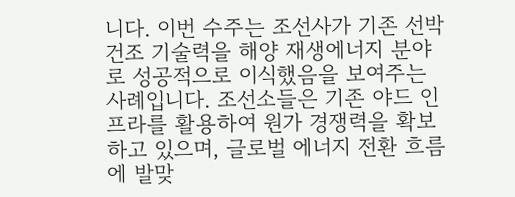니다. 이번 수주는 조선사가 기존 선박 건조 기술력을 해양 재생에너지 분야로 성공적으로 이식했음을 보여주는 사례입니다. 조선소들은 기존 야드 인프라를 활용하여 원가 경쟁력을 확보하고 있으며, 글로벌 에너지 전환 흐름에 발맞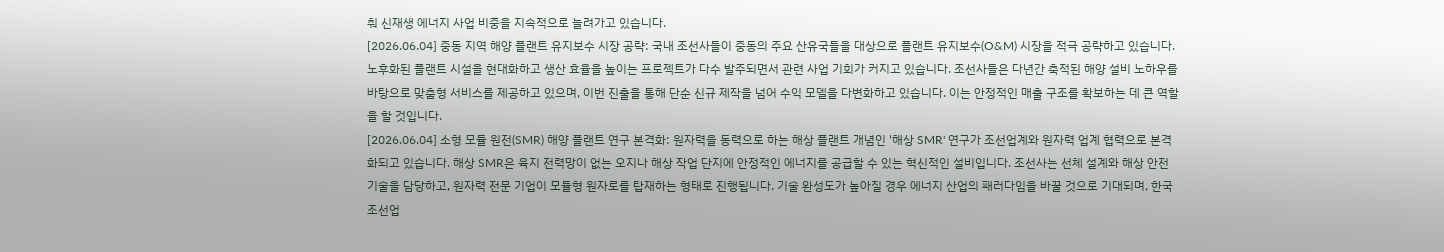춰 신재생 에너지 사업 비중을 지속적으로 늘려가고 있습니다.
[2026.06.04] 중동 지역 해양 플랜트 유지보수 시장 공략: 국내 조선사들이 중동의 주요 산유국들을 대상으로 플랜트 유지보수(O&M) 시장을 적극 공략하고 있습니다. 노후화된 플랜트 시설을 현대화하고 생산 효율을 높이는 프로젝트가 다수 발주되면서 관련 사업 기회가 커지고 있습니다. 조선사들은 다년간 축적된 해양 설비 노하우를 바탕으로 맞춤형 서비스를 제공하고 있으며, 이번 진출을 통해 단순 신규 제작을 넘어 수익 모델을 다변화하고 있습니다. 이는 안정적인 매출 구조를 확보하는 데 큰 역할을 할 것입니다.
[2026.06.04] 소형 모듈 원전(SMR) 해양 플랜트 연구 본격화: 원자력을 동력으로 하는 해상 플랜트 개념인 '해상 SMR' 연구가 조선업계와 원자력 업계 협력으로 본격화되고 있습니다. 해상 SMR은 육지 전력망이 없는 오지나 해상 작업 단지에 안정적인 에너지를 공급할 수 있는 혁신적인 설비입니다. 조선사는 선체 설계와 해상 안전 기술을 담당하고, 원자력 전문 기업이 모듈형 원자로를 탑재하는 형태로 진행됩니다. 기술 완성도가 높아질 경우 에너지 산업의 패러다임을 바꿀 것으로 기대되며, 한국 조선업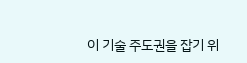이 기술 주도권을 잡기 위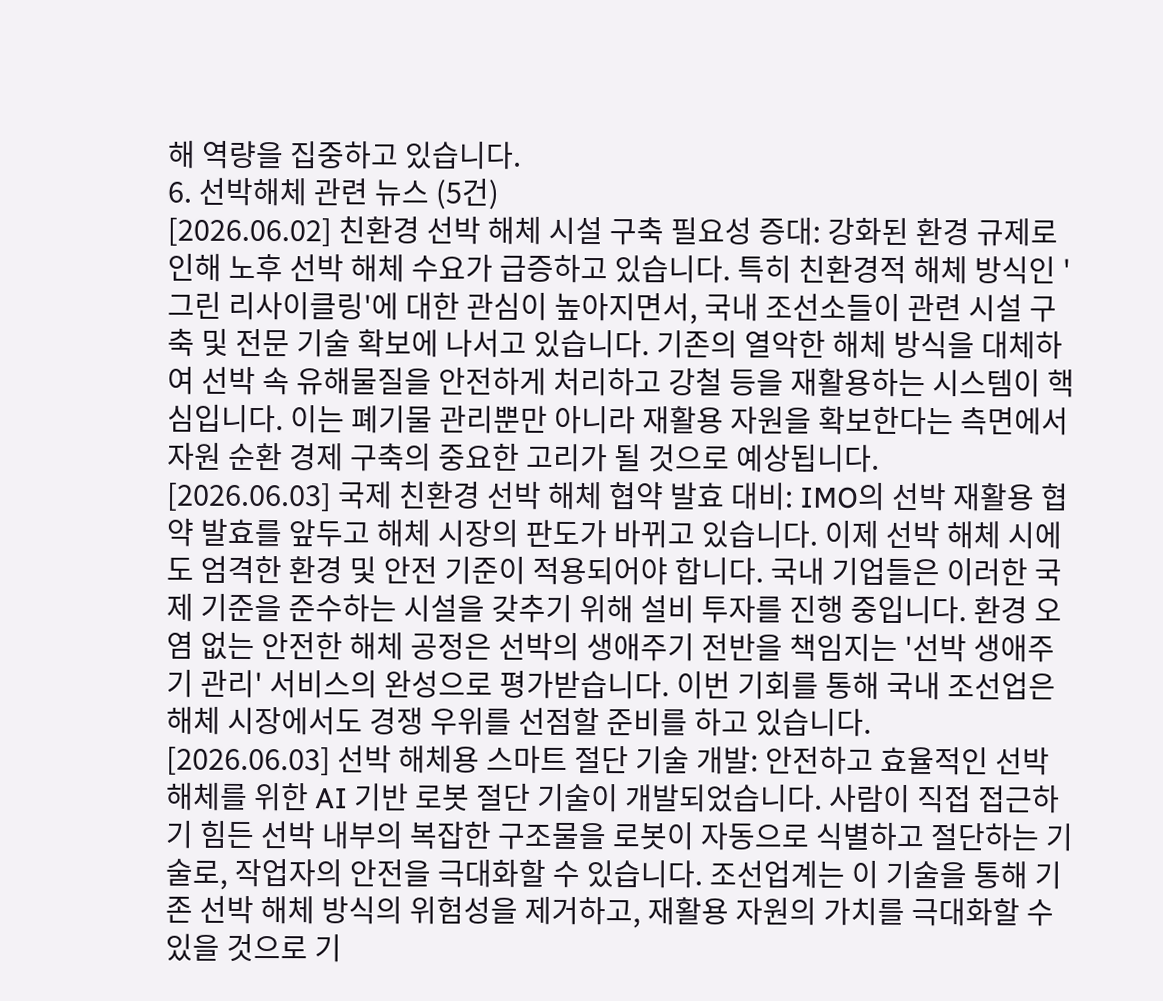해 역량을 집중하고 있습니다.
6. 선박해체 관련 뉴스 (5건)
[2026.06.02] 친환경 선박 해체 시설 구축 필요성 증대: 강화된 환경 규제로 인해 노후 선박 해체 수요가 급증하고 있습니다. 특히 친환경적 해체 방식인 '그린 리사이클링'에 대한 관심이 높아지면서, 국내 조선소들이 관련 시설 구축 및 전문 기술 확보에 나서고 있습니다. 기존의 열악한 해체 방식을 대체하여 선박 속 유해물질을 안전하게 처리하고 강철 등을 재활용하는 시스템이 핵심입니다. 이는 폐기물 관리뿐만 아니라 재활용 자원을 확보한다는 측면에서 자원 순환 경제 구축의 중요한 고리가 될 것으로 예상됩니다.
[2026.06.03] 국제 친환경 선박 해체 협약 발효 대비: IMO의 선박 재활용 협약 발효를 앞두고 해체 시장의 판도가 바뀌고 있습니다. 이제 선박 해체 시에도 엄격한 환경 및 안전 기준이 적용되어야 합니다. 국내 기업들은 이러한 국제 기준을 준수하는 시설을 갖추기 위해 설비 투자를 진행 중입니다. 환경 오염 없는 안전한 해체 공정은 선박의 생애주기 전반을 책임지는 '선박 생애주기 관리' 서비스의 완성으로 평가받습니다. 이번 기회를 통해 국내 조선업은 해체 시장에서도 경쟁 우위를 선점할 준비를 하고 있습니다.
[2026.06.03] 선박 해체용 스마트 절단 기술 개발: 안전하고 효율적인 선박 해체를 위한 AI 기반 로봇 절단 기술이 개발되었습니다. 사람이 직접 접근하기 힘든 선박 내부의 복잡한 구조물을 로봇이 자동으로 식별하고 절단하는 기술로, 작업자의 안전을 극대화할 수 있습니다. 조선업계는 이 기술을 통해 기존 선박 해체 방식의 위험성을 제거하고, 재활용 자원의 가치를 극대화할 수 있을 것으로 기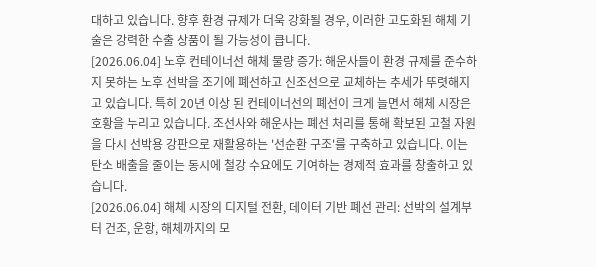대하고 있습니다. 향후 환경 규제가 더욱 강화될 경우, 이러한 고도화된 해체 기술은 강력한 수출 상품이 될 가능성이 큽니다.
[2026.06.04] 노후 컨테이너선 해체 물량 증가: 해운사들이 환경 규제를 준수하지 못하는 노후 선박을 조기에 폐선하고 신조선으로 교체하는 추세가 뚜렷해지고 있습니다. 특히 20년 이상 된 컨테이너선의 폐선이 크게 늘면서 해체 시장은 호황을 누리고 있습니다. 조선사와 해운사는 폐선 처리를 통해 확보된 고철 자원을 다시 선박용 강판으로 재활용하는 '선순환 구조'를 구축하고 있습니다. 이는 탄소 배출을 줄이는 동시에 철강 수요에도 기여하는 경제적 효과를 창출하고 있습니다.
[2026.06.04] 해체 시장의 디지털 전환, 데이터 기반 폐선 관리: 선박의 설계부터 건조, 운항, 해체까지의 모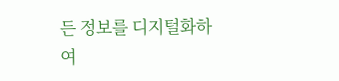든 정보를 디지털화하여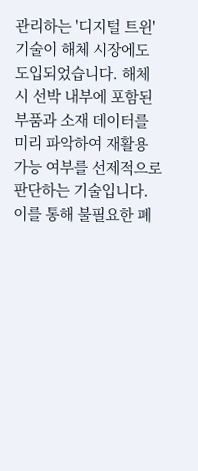관리하는 '디지털 트윈' 기술이 해체 시장에도 도입되었습니다. 해체 시 선박 내부에 포함된 부품과 소재 데이터를 미리 파악하여 재활용 가능 여부를 선제적으로 판단하는 기술입니다. 이를 통해 불필요한 폐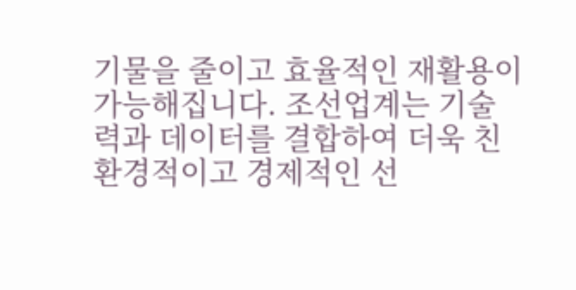기물을 줄이고 효율적인 재활용이 가능해집니다. 조선업계는 기술력과 데이터를 결합하여 더욱 친환경적이고 경제적인 선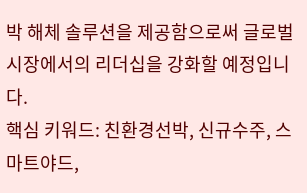박 해체 솔루션을 제공함으로써 글로벌 시장에서의 리더십을 강화할 예정입니다.
핵심 키워드: 친환경선박, 신규수주, 스마트야드,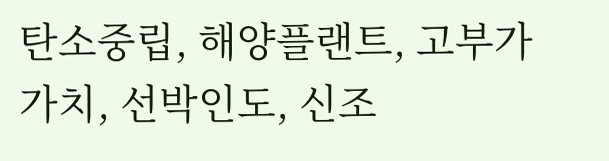탄소중립, 해양플랜트, 고부가가치, 선박인도, 신조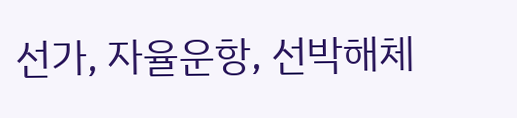선가, 자율운항, 선박해체